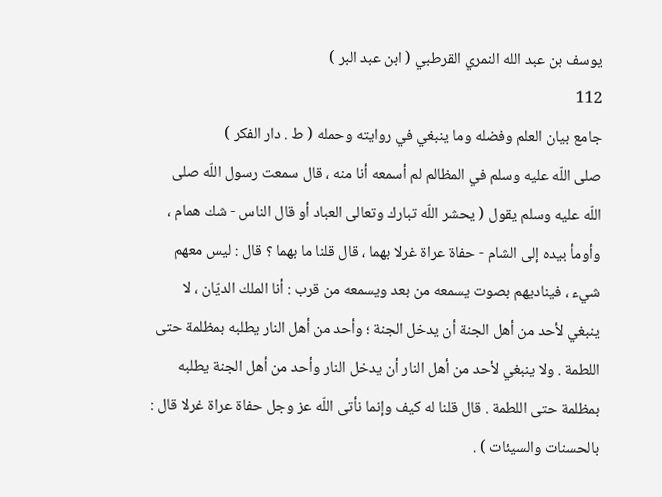يوسف بن عبد الله النمري القرطبي ( ابن عبد البر )
112
جامع بيان العلم وفضله وما ينبغي في روايته وحمله ( ط . دار الفكر )
صلى اللّه عليه وسلم في المظالم لم أسمعه أنا منه ، قال سمعت رسول اللّه صلى اللّه عليه وسلم يقول ( يحشر اللّه تبارك وتعالى العباد أو قال الناس - شك همام ، وأومأ بيده إلى الشام - حفاة عراة غرلا بهما ، قال قلنا ما بهما ؟ قال : ليس معهم شيء ، فيناديهم بصوت يسمعه من بعد ويسمعه من قرب : أنا الملك الديّان ، لا ينبغي لأحد من أهل الجنة أن يدخل الجنة ؛ وأحد من أهل النار يطلبه بمظلمة حتى اللطمة . ولا ينبغي لأحد من أهل النار أن يدخل النار وأحد من أهل الجنة يطلبه بمظلمة حتى اللطمة . قال قلنا له كيف وإنما نأتى اللّه عز وجل حفاة عراة غرلا قال : بالحسنات والسيئات ) .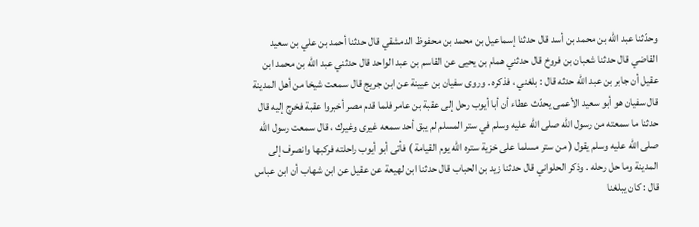وحدّثنا عبد اللّه بن محمد بن أسد قال حدثنا إسماعيل بن محمد بن محفوظ الدمشقي قال حدثنا أحمد بن علي بن سعيد القاضي قال حدثنا شعبان بن فروخ قال حدثني همام بن يحيى عن القاسم بن عبد الواحد قال حدثني عبد اللّه بن محمد ابن عقيل أن جابر بن عبد اللّه حدثه قال : بلغني ، فذكره . وروى سفيان بن عيينة عن ابن جريج قال سمعت شيخا من أهل المدينة قال سفيان هو أبو سعيد الأعمى يحدّث عطاء أن أبا أيوب رحل إلى عقبة بن عامر فلما قدم مصر أخبروا عقبة فخرج إليه قال حدثنا ما سمعته من رسول اللّه صلى اللّه عليه وسلم في ستر المسلم لم يبق أحد سمعه غيرى وغيرك ، قال سمعت رسول اللّه صلى اللّه عليه وسلم يقول ( من ستر مسلما على خزية ستره اللّه يوم القيامة ) فأتى أبو أيوب راحلته فركبها وانصرف إلى المدينة وما حل رحله . وذكر الحلواني قال حدثنا زيد بن الحباب قال حدثنا ابن لهيعة عن عقيل عن ابن شهاب أن ابن عباس قال : كان يبلغنا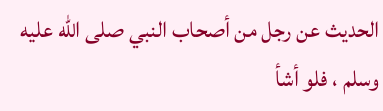الحديث عن رجل من أصحاب النبي صلى اللّه عليه وسلم ، فلو أشأ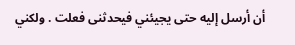أن أرسل إليه حتى يجيئني فيحدثنى فعلت . ولكني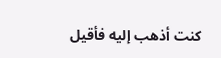كنت أذهب إليه فأقيل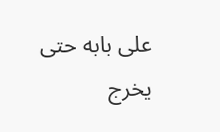على بابه حتى يخرج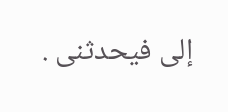إلى فيحدثنى .